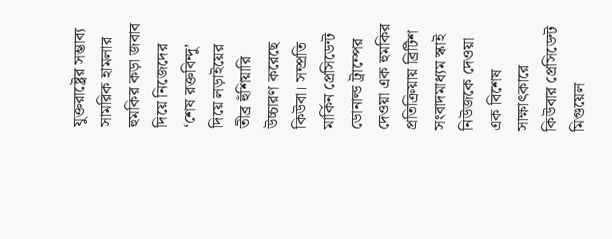যুক্তরাষ্ট্রের সম্ভাব্য সামরিক হামলার হুমকির কড়া জবাব দিয়ে নিজেদের ‘শেষ রক্তবিন্দু’ দিয়ে লড়াইয়ের তীব্র হুঁশিয়ারি উচ্চারণ করেছে কিউবা। সম্প্রতি মার্কিন প্রেসিডেন্ট ডোনাল্ড ট্রাম্পের দেওয়া এক হুমকির প্রতিক্রিয়ায় ব্রিটিশ সংবাদমাধ্যম স্কাই নিউজকে দেওয়া এক বিশেষ সাক্ষাৎকারে কিউবার প্রেসিডেন্ট মিগুয়েল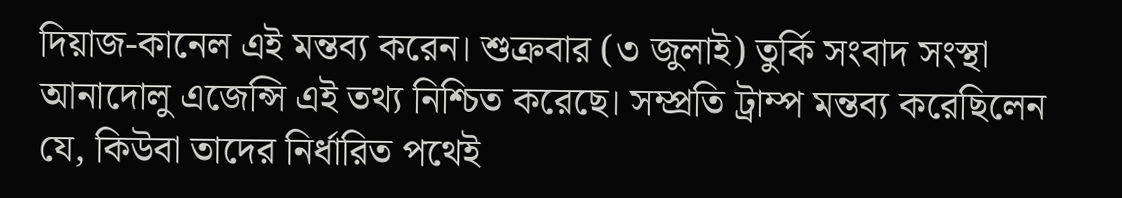দিয়াজ-কানেল এই মন্তব্য করেন। শুক্রবার (৩ জুলাই) তুর্কি সংবাদ সংস্থা আনাদোলু এজেন্সি এই তথ্য নিশ্চিত করেছে। সম্প্রতি ট্রাম্প মন্তব্য করেছিলেন যে, কিউবা তাদের নির্ধারিত পথেই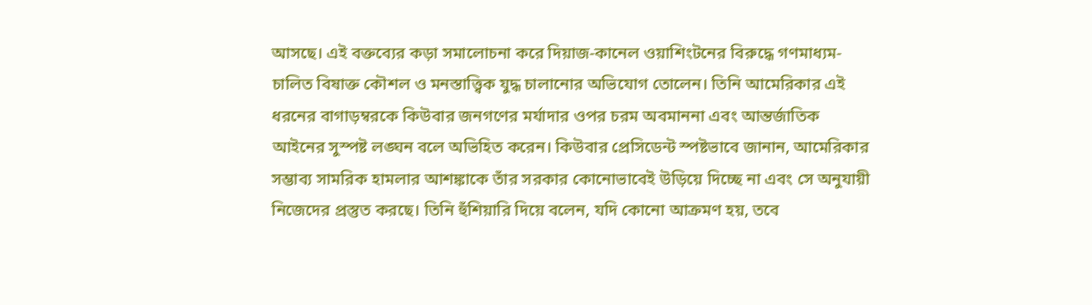আসছে। এই বক্তব্যের কড়া সমালোচনা করে দিয়াজ-কানেল ওয়াশিংটনের বিরুদ্ধে গণমাধ্যম-চালিত বিষাক্ত কৌশল ও মনস্তাত্ত্বিক যুদ্ধ চালানোর অভিযোগ তোলেন। তিনি আমেরিকার এই ধরনের বাগাড়ম্বরকে কিউবার জনগণের মর্যাদার ওপর চরম অবমাননা এবং আন্তর্জাতিক আইনের সুস্পষ্ট লঙ্ঘন বলে অভিহিত করেন। কিউবার প্রেসিডেন্ট স্পষ্টভাবে জানান, আমেরিকার সম্ভাব্য সামরিক হামলার আশঙ্কাকে তাঁর সরকার কোনোভাবেই উড়িয়ে দিচ্ছে না এবং সে অনুযায়ী নিজেদের প্রস্তুত করছে। তিনি হুঁশিয়ারি দিয়ে বলেন, যদি কোনো আক্রমণ হয়, তবে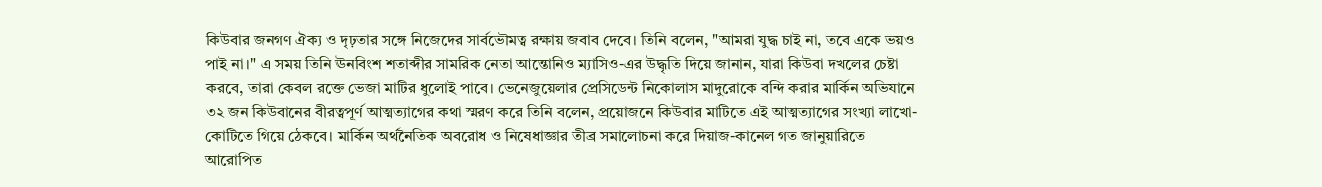কিউবার জনগণ ঐক্য ও দৃঢ়তার সঙ্গে নিজেদের সার্বভৌমত্ব রক্ষায় জবাব দেবে। তিনি বলেন, "আমরা যুদ্ধ চাই না, তবে একে ভয়ও পাই না।" এ সময় তিনি ঊনবিংশ শতাব্দীর সামরিক নেতা আন্তোনিও ম্যাসিও-এর উদ্ধৃতি দিয়ে জানান, যারা কিউবা দখলের চেষ্টা করবে, তারা কেবল রক্তে ভেজা মাটির ধুলোই পাবে। ভেনেজুয়েলার প্রেসিডেন্ট নিকোলাস মাদুরোকে বন্দি করার মার্কিন অভিযানে ৩২ জন কিউবানের বীরত্বপূর্ণ আত্মত্যাগের কথা স্মরণ করে তিনি বলেন, প্রয়োজনে কিউবার মাটিতে এই আত্মত্যাগের সংখ্যা লাখো-কোটিতে গিয়ে ঠেকবে। মার্কিন অর্থনৈতিক অবরোধ ও নিষেধাজ্ঞার তীব্র সমালোচনা করে দিয়াজ-কানেল গত জানুয়ারিতে আরোপিত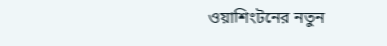ওয়াশিংটনের নতুন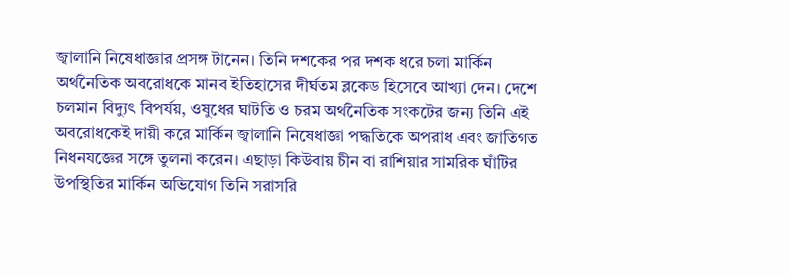জ্বালানি নিষেধাজ্ঞার প্রসঙ্গ টানেন। তিনি দশকের পর দশক ধরে চলা মার্কিন অর্থনৈতিক অবরোধকে মানব ইতিহাসের দীর্ঘতম ব্লকেড হিসেবে আখ্যা দেন। দেশে চলমান বিদ্যুৎ বিপর্যয়, ওষুধের ঘাটতি ও চরম অর্থনৈতিক সংকটের জন্য তিনি এই অবরোধকেই দায়ী করে মার্কিন জ্বালানি নিষেধাজ্ঞা পদ্ধতিকে অপরাধ এবং জাতিগত নিধনযজ্ঞের সঙ্গে তুলনা করেন। এছাড়া কিউবায় চীন বা রাশিয়ার সামরিক ঘাঁটির উপস্থিতির মার্কিন অভিযোগ তিনি সরাসরি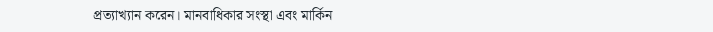প্রত্যাখ্যান করেন। মানবাধিকার সংস্থা এবং মার্কিন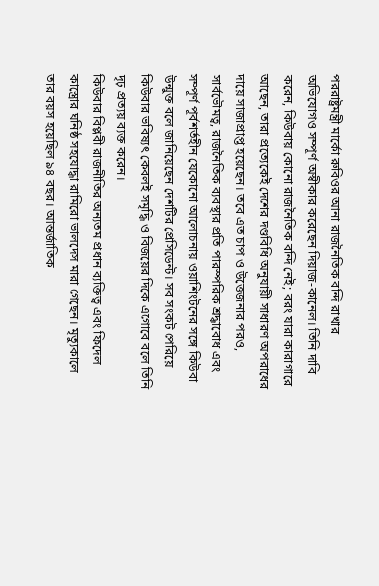পররাষ্ট্রমন্ত্রী মার্কো রুবিওর আনা রাজনৈতিক বন্দি রাখার অভিযোগও সম্পূর্ণ অস্বীকার করেছেন দিয়াজ-কানেল। তিনি দাবি করেন, কিউবায় কোনো রাজনৈতিক বন্দি নেই; বরং যারা কারাগারে আছেন, তারা প্রত্যেকেই দেশের দণ্ডবিধি অনুযায়ী সাধারণ অপরাধের দায়ে সাজাপ্রাপ্ত হয়েছেন। তবে এত চাপ ও উত্তেজনার পরও, সার্বভৌমত্ব, রাজনৈতিক ব্যবস্থার প্রতি পারস্পরিক শ্রদ্ধাবোধ এবং সম্পূর্ণ পূর্বশর্তহীন যেকোনো আলোচনায় ওয়াশিংটনের সঙ্গে কিউবা উন্মুক্ত বলে জানিয়েছেন দেশটির প্রেসিডেন্ট। সব সংকট পেরিয়ে কিউবার ভবিষ্যৎ কেবলই সমৃদ্ধি ও বিজয়ের দিকে এগোবে বলে তিনি দৃঢ় প্রত্যয় ব্যক্ত করেন।
কিউবার বিপ্লবী রাজনীতির অন্যতম প্রধান ব্যক্তিত্ব এবং ফিদেল কাস্ত্রোর ঘনিষ্ঠ সহযোদ্ধা রামিরো ভালদেস মারা গেছেন। মৃত্যুকালে তার বয়স হয়েছিল ৯৪ বছর। আন্তর্জাতিক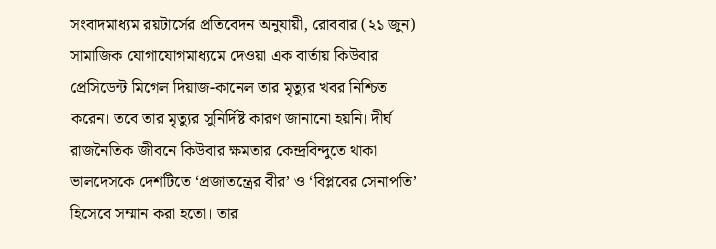সংবাদমাধ্যম রয়টার্সের প্রতিবেদন অনুযায়ী, রোববার (২১ জুন) সামাজিক যোগাযোগমাধ্যমে দেওয়া এক বার্তায় কিউবার প্রেসিডেন্ট মিগেল দিয়াজ-কানেল তার মৃত্যুর খবর নিশ্চিত করেন। তবে তার মৃত্যুর সুনির্দিষ্ট কারণ জানানো হয়নি। দীর্ঘ রাজনৈতিক জীবনে কিউবার ক্ষমতার কেন্দ্রবিন্দুতে থাকা ভালদেসকে দেশটিতে ‘প্রজাতন্ত্রের বীর’ ও ‘বিপ্লবের সেনাপতি’ হিসেবে সম্মান করা হতো। তার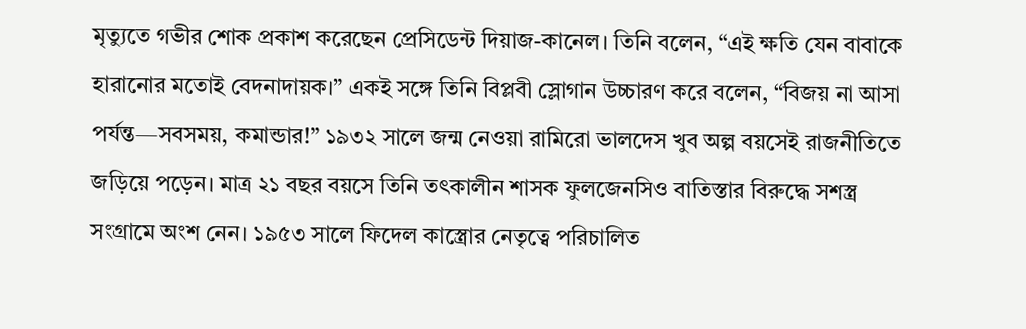মৃত্যুতে গভীর শোক প্রকাশ করেছেন প্রেসিডেন্ট দিয়াজ-কানেল। তিনি বলেন, “এই ক্ষতি যেন বাবাকে হারানোর মতোই বেদনাদায়ক।” একই সঙ্গে তিনি বিপ্লবী স্লোগান উচ্চারণ করে বলেন, “বিজয় না আসা পর্যন্ত—সবসময়, কমান্ডার!” ১৯৩২ সালে জন্ম নেওয়া রামিরো ভালদেস খুব অল্প বয়সেই রাজনীতিতে জড়িয়ে পড়েন। মাত্র ২১ বছর বয়সে তিনি তৎকালীন শাসক ফুলজেনসিও বাতিস্তার বিরুদ্ধে সশস্ত্র সংগ্রামে অংশ নেন। ১৯৫৩ সালে ফিদেল কাস্ত্রোর নেতৃত্বে পরিচালিত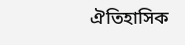ঐতিহাসিক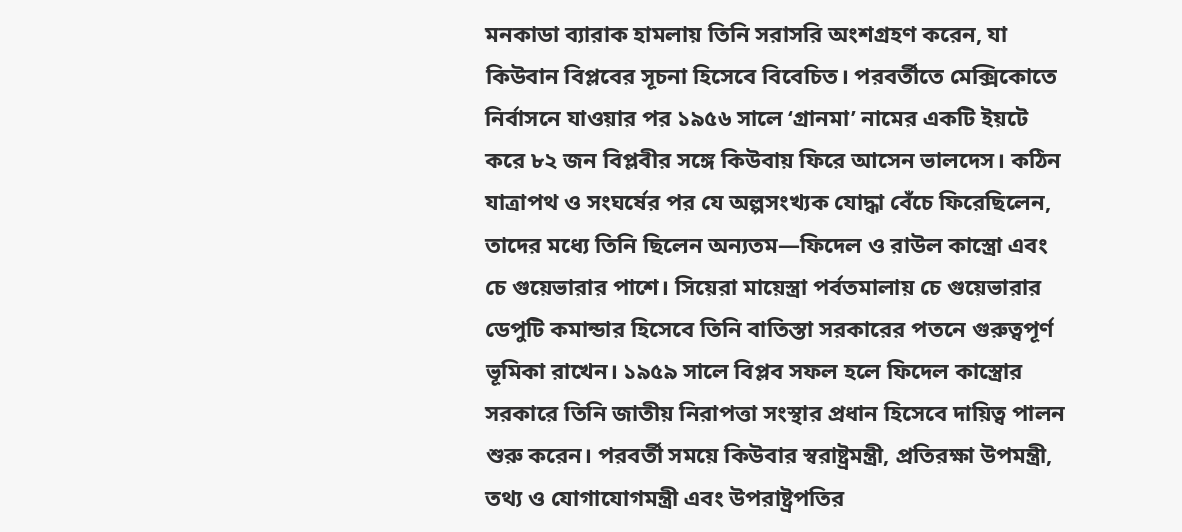মনকাডা ব্যারাক হামলায় তিনি সরাসরি অংশগ্রহণ করেন, যা কিউবান বিপ্লবের সূচনা হিসেবে বিবেচিত। পরবর্তীতে মেক্সিকোতে নির্বাসনে যাওয়ার পর ১৯৫৬ সালে ‘গ্রানমা’ নামের একটি ইয়টে করে ৮২ জন বিপ্লবীর সঙ্গে কিউবায় ফিরে আসেন ভালদেস। কঠিন যাত্রাপথ ও সংঘর্ষের পর যে অল্পসংখ্যক যোদ্ধা বেঁচে ফিরেছিলেন, তাদের মধ্যে তিনি ছিলেন অন্যতম—ফিদেল ও রাউল কাস্ত্রো এবং চে গুয়েভারার পাশে। সিয়েরা মায়েস্ত্রা পর্বতমালায় চে গুয়েভারার ডেপুটি কমান্ডার হিসেবে তিনি বাতিস্তা সরকারের পতনে গুরুত্বপূর্ণ ভূমিকা রাখেন। ১৯৫৯ সালে বিপ্লব সফল হলে ফিদেল কাস্ত্রোর সরকারে তিনি জাতীয় নিরাপত্তা সংস্থার প্রধান হিসেবে দায়িত্ব পালন শুরু করেন। পরবর্তী সময়ে কিউবার স্বরাষ্ট্রমন্ত্রী, প্রতিরক্ষা উপমন্ত্রী, তথ্য ও যোগাযোগমন্ত্রী এবং উপরাষ্ট্রপতির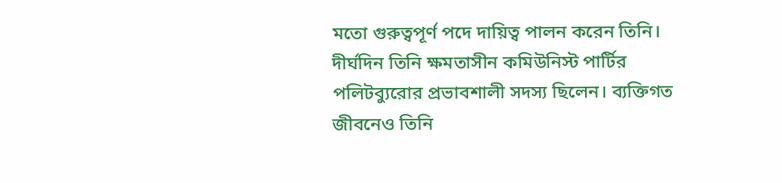মতো গুরুত্বপূর্ণ পদে দায়িত্ব পালন করেন তিনি। দীর্ঘদিন তিনি ক্ষমতাসীন কমিউনিস্ট পার্টির পলিটব্যুরোর প্রভাবশালী সদস্য ছিলেন। ব্যক্তিগত জীবনেও তিনি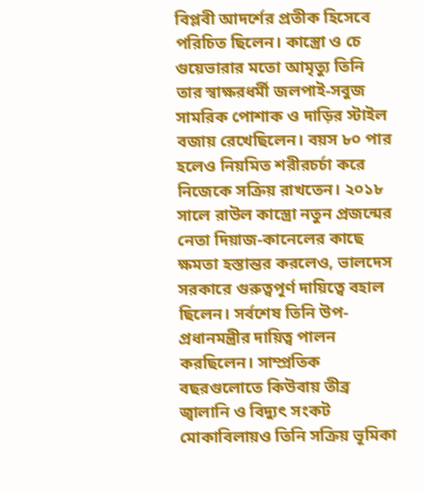বিপ্লবী আদর্শের প্রতীক হিসেবে পরিচিত ছিলেন। কাস্ত্রো ও চে গুয়েভারার মতো আমৃত্যু তিনি তার স্বাক্ষরধর্মী জলপাই-সবুজ সামরিক পোশাক ও দাড়ির স্টাইল বজায় রেখেছিলেন। বয়স ৮০ পার হলেও নিয়মিত শরীরচর্চা করে নিজেকে সক্রিয় রাখতেন। ২০১৮ সালে রাউল কাস্ত্রো নতুন প্রজন্মের নেতা দিয়াজ-কানেলের কাছে ক্ষমতা হস্তান্তর করলেও, ভালদেস সরকারে গুরুত্বপূর্ণ দায়িত্বে বহাল ছিলেন। সর্বশেষ তিনি উপ-প্রধানমন্ত্রীর দায়িত্ব পালন করছিলেন। সাম্প্রতিক বছরগুলোতে কিউবায় তীব্র জ্বালানি ও বিদ্যুৎ সংকট মোকাবিলায়ও তিনি সক্রিয় ভূমিকা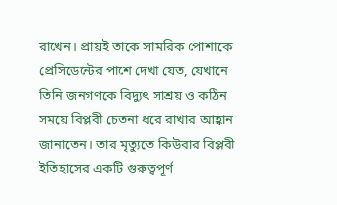রাখেন। প্রায়ই তাকে সামরিক পোশাকে প্রেসিডেন্টের পাশে দেখা যেত, যেখানে তিনি জনগণকে বিদ্যুৎ সাশ্রয় ও কঠিন সময়ে বিপ্লবী চেতনা ধরে রাখার আহ্বান জানাতেন। তার মৃত্যুতে কিউবার বিপ্লবী ইতিহাসের একটি গুরুত্বপূর্ণ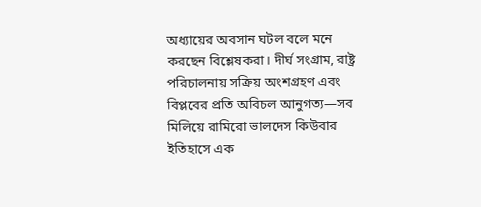অধ্যায়ের অবসান ঘটল বলে মনে করছেন বিশ্লেষকরা। দীর্ঘ সংগ্রাম, রাষ্ট্র পরিচালনায় সক্রিয় অংশগ্রহণ এবং বিপ্লবের প্রতি অবিচল আনুগত্য—সব মিলিয়ে রামিরো ভালদেস কিউবার ইতিহাসে এক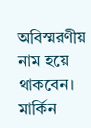অবিস্মরণীয় নাম হয়ে থাকবেন।
মার্কিন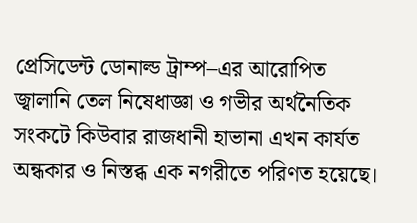প্রেসিডেন্ট ডোনাল্ড ট্রাম্প–এর আরোপিত জ্বালানি তেল নিষেধাজ্ঞা ও গভীর অর্থনৈতিক সংকটে কিউবার রাজধানী হাভানা এখন কার্যত অন্ধকার ও নিস্তব্ধ এক নগরীতে পরিণত হয়েছে।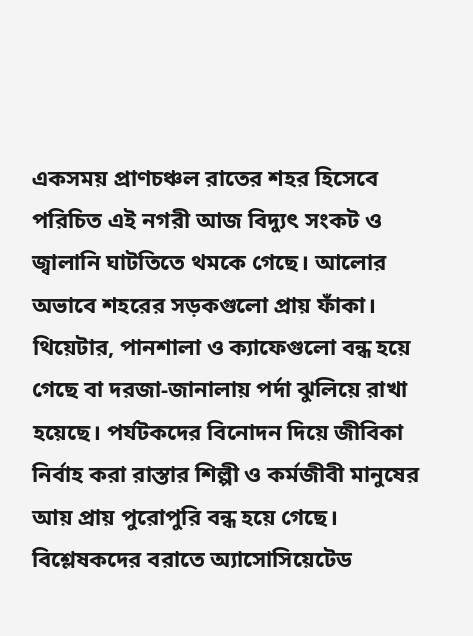একসময় প্রাণচঞ্চল রাতের শহর হিসেবে পরিচিত এই নগরী আজ বিদ্যুৎ সংকট ও জ্বালানি ঘাটতিতে থমকে গেছে। আলোর অভাবে শহরের সড়কগুলো প্রায় ফাঁকা। থিয়েটার, পানশালা ও ক্যাফেগুলো বন্ধ হয়ে গেছে বা দরজা-জানালায় পর্দা ঝুলিয়ে রাখা হয়েছে। পর্যটকদের বিনোদন দিয়ে জীবিকা নির্বাহ করা রাস্তার শিল্পী ও কর্মজীবী মানুষের আয় প্রায় পুরোপুরি বন্ধ হয়ে গেছে। বিশ্লেষকদের বরাতে অ্যাসোসিয়েটেড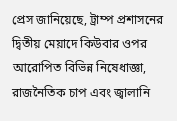প্রেস জানিয়েছে, ট্রাম্প প্রশাসনের দ্বিতীয় মেয়াদে কিউবার ওপর আরোপিত বিভিন্ন নিষেধাজ্ঞা, রাজনৈতিক চাপ এবং জ্বালানি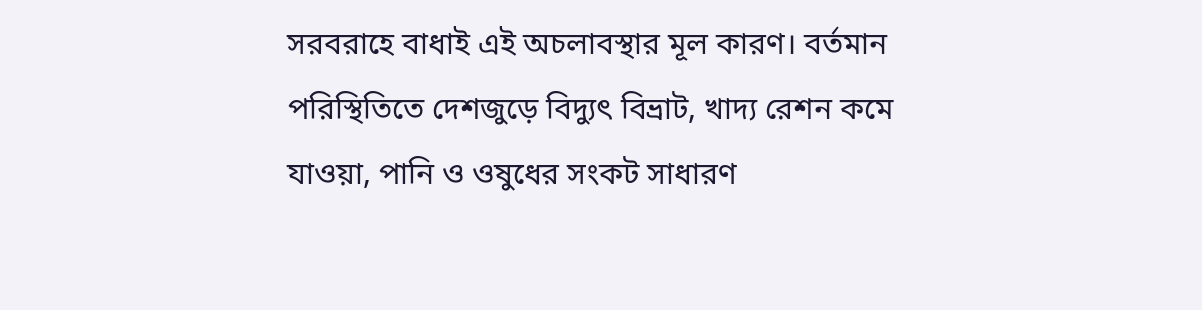সরবরাহে বাধাই এই অচলাবস্থার মূল কারণ। বর্তমান পরিস্থিতিতে দেশজুড়ে বিদ্যুৎ বিভ্রাট, খাদ্য রেশন কমে যাওয়া, পানি ও ওষুধের সংকট সাধারণ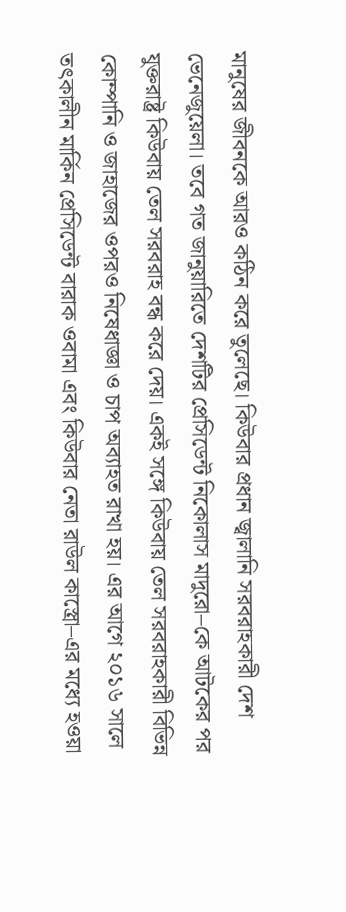মানুষের জীবনকে আরও কঠিন করে তুলেছে। কিউবার প্রধান জ্বালানি সরবরাহকারী দেশ ভেনেজুয়েলা। তবে গত জানুয়ারিতে দেশটির প্রেসিডেন্ট নিকোলাস মাদুরো–কে আটকের পর যুক্তরাষ্ট্র কিউবায় তেল সরবরাহ বন্ধ করে দেয়। একই সঙ্গে কিউবায় তেল সরবরাহকারী বিভিন্ন কোম্পানি ও জাহাজের ওপরও নিষেধাজ্ঞা ও চাপ অব্যাহত রাখা হয়। এর আগে ২০১৬ সালে তৎকালীন মার্কিন প্রেসিডেন্ট বারাক ওবামা এবং কিউবার নেতা রাউল কাস্ত্রো–এর মধ্যে হওয়া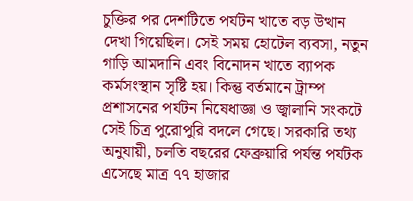চুক্তির পর দেশটিতে পর্যটন খাতে বড় উত্থান দেখা গিয়েছিল। সেই সময় হোটেল ব্যবসা, নতুন গাড়ি আমদানি এবং বিনোদন খাতে ব্যাপক কর্মসংস্থান সৃষ্টি হয়। কিন্তু বর্তমানে ট্রাম্প প্রশাসনের পর্যটন নিষেধাজ্ঞা ও জ্বালানি সংকটে সেই চিত্র পুরোপুরি বদলে গেছে। সরকারি তথ্য অনুযায়ী, চলতি বছরের ফেব্রুয়ারি পর্যন্ত পর্যটক এসেছে মাত্র ৭৭ হাজার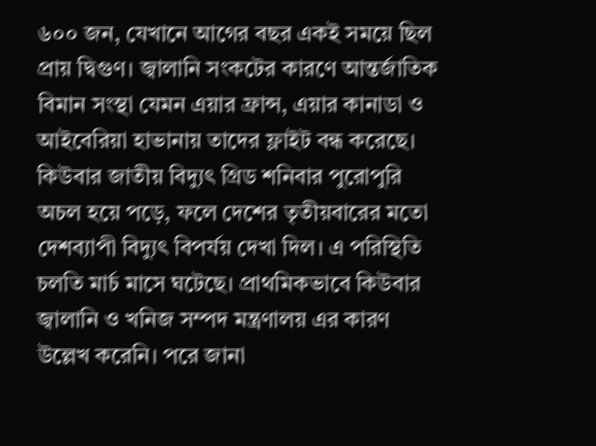৬০০ জন, যেখানে আগের বছর একই সময়ে ছিল প্রায় দ্বিগুণ। জ্বালানি সংকটের কারণে আন্তর্জাতিক বিমান সংস্থা যেমন এয়ার ফ্রান্স, এয়ার কানাডা ও আইবেরিয়া হাভানায় তাদের ফ্লাইট বন্ধ করেছে।
কিউবার জাতীয় বিদ্যুৎ গ্রিড শনিবার পুরোপুরি অচল হয়ে পড়ে, ফলে দেশের তৃতীয়বারের মতো দেশব্যাপী বিদ্যুৎ বিপর্যয় দেখা দিল। এ পরিস্থিতি চলতি মার্চ মাসে ঘটেছে। প্রাথমিকভাবে কিউবার জ্বালানি ও খনিজ সম্পদ মন্ত্রণালয় এর কারণ উল্লেখ করেনি। পরে জানা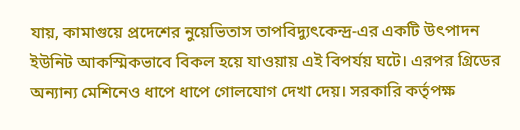যায়, কামাগুয়ে প্রদেশের নুয়েভিতাস তাপবিদ্যুৎকেন্দ্র-এর একটি উৎপাদন ইউনিট আকস্মিকভাবে বিকল হয়ে যাওয়ায় এই বিপর্যয় ঘটে। এরপর গ্রিডের অন্যান্য মেশিনেও ধাপে ধাপে গোলযোগ দেখা দেয়। সরকারি কর্তৃপক্ষ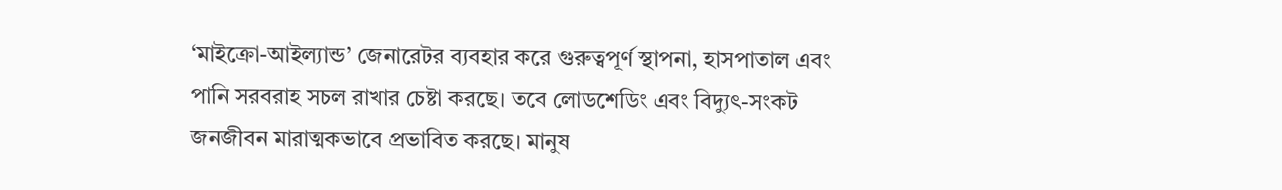‘মাইক্রো-আইল্যান্ড’ জেনারেটর ব্যবহার করে গুরুত্বপূর্ণ স্থাপনা, হাসপাতাল এবং পানি সরবরাহ সচল রাখার চেষ্টা করছে। তবে লোডশেডিং এবং বিদ্যুৎ-সংকট জনজীবন মারাত্মকভাবে প্রভাবিত করছে। মানুষ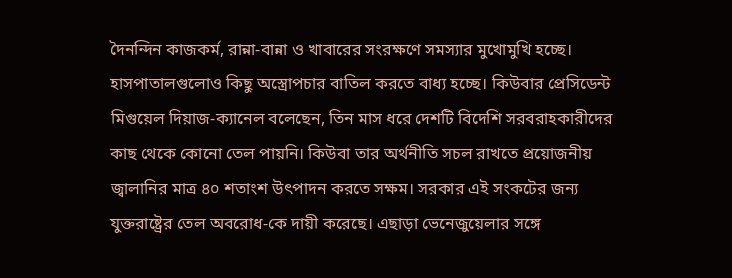দৈনন্দিন কাজকর্ম, রান্না-বান্না ও খাবারের সংরক্ষণে সমস্যার মুখোমুখি হচ্ছে। হাসপাতালগুলোও কিছু অস্ত্রোপচার বাতিল করতে বাধ্য হচ্ছে। কিউবার প্রেসিডেন্ট মিগুয়েল দিয়াজ-ক্যানেল বলেছেন, তিন মাস ধরে দেশটি বিদেশি সরবরাহকারীদের কাছ থেকে কোনো তেল পায়নি। কিউবা তার অর্থনীতি সচল রাখতে প্রয়োজনীয় জ্বালানির মাত্র ৪০ শতাংশ উৎপাদন করতে সক্ষম। সরকার এই সংকটের জন্য যুক্তরাষ্ট্রের তেল অবরোধ-কে দায়ী করেছে। এছাড়া ভেনেজুয়েলার সঙ্গে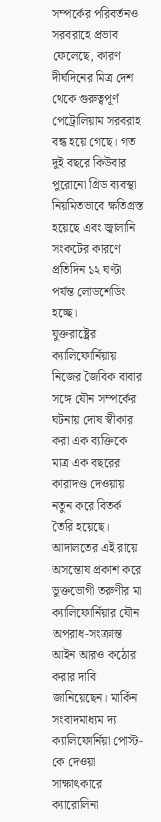সম্পর্কের পরিবর্তনও সরবরাহে প্রভাব ফেলেছে, কারণ দীর্ঘদিনের মিত্র দেশ থেকে গুরুত্বপূর্ণ পেট্রোলিয়াম সরবরাহ বন্ধ হয়ে গেছে। গত দুই বছরে কিউবার পুরোনো গ্রিড ব্যবস্থা নিয়মিতভাবে ক্ষতিগ্রস্ত হয়েছে এবং জ্বালানি সংকটের কারণে প্রতিদিন ১২ ঘণ্টা পর্যন্ত লোডশেডিং হচ্ছে।
যুক্তরাষ্ট্রের ক্যালিফোর্নিয়ায় নিজের জৈবিক বাবার সঙ্গে যৌন সম্পর্কের ঘটনায় দোষ স্বীকার করা এক ব্যক্তিকে মাত্র এক বছরের কারাদণ্ড দেওয়ায় নতুন করে বিতর্ক তৈরি হয়েছে। আদালতের এই রায়ে অসন্তোষ প্রকাশ করে ভুক্তভোগী তরুণীর মা ক্যালিফোর্নিয়ার যৌন অপরাধ-সংক্রান্ত আইন আরও কঠোর করার দাবি জানিয়েছেন। মার্কিন সংবাদমাধ্যম দ্য ক্যালিফোর্নিয়া পোস্ট-কে দেওয়া সাক্ষাৎকারে ক্যারোলিনা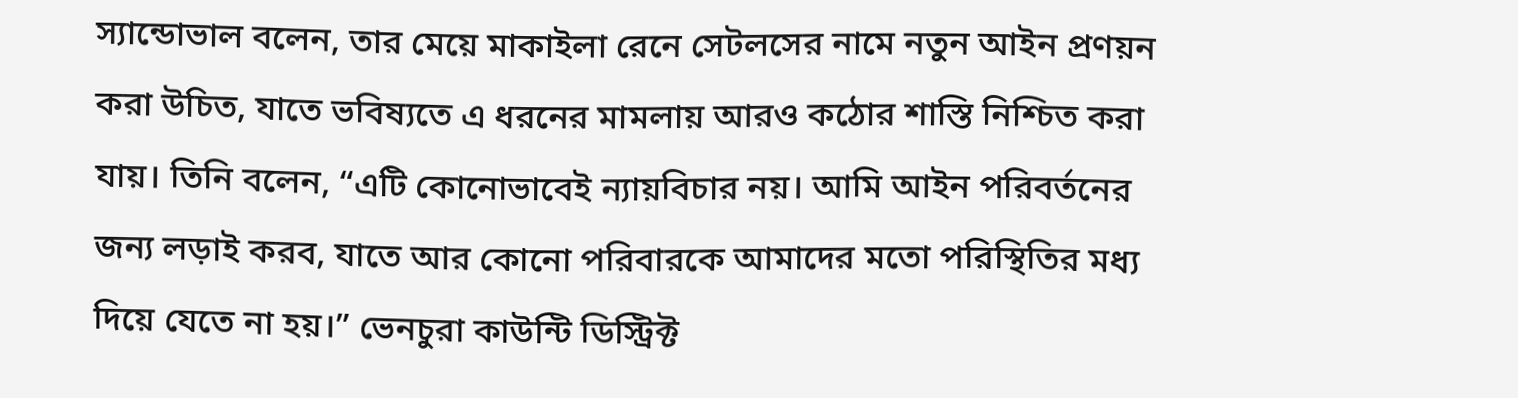স্যান্ডোভাল বলেন, তার মেয়ে মাকাইলা রেনে সেটলসের নামে নতুন আইন প্রণয়ন করা উচিত, যাতে ভবিষ্যতে এ ধরনের মামলায় আরও কঠোর শাস্তি নিশ্চিত করা যায়। তিনি বলেন, “এটি কোনোভাবেই ন্যায়বিচার নয়। আমি আইন পরিবর্তনের জন্য লড়াই করব, যাতে আর কোনো পরিবারকে আমাদের মতো পরিস্থিতির মধ্য দিয়ে যেতে না হয়।” ভেনচুরা কাউন্টি ডিস্ট্রিক্ট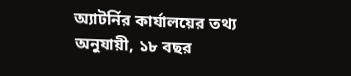অ্যাটর্নির কার্যালয়ের তথ্য অনুযায়ী, ১৮ বছর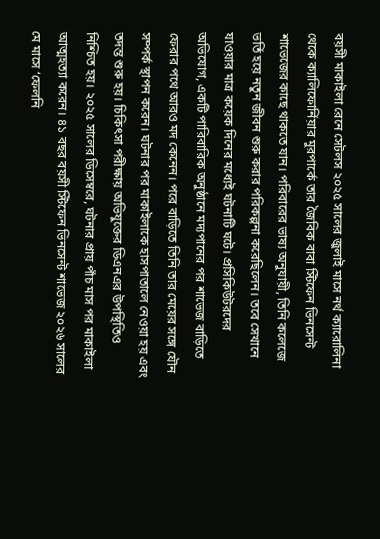বয়সী মাকাইলা রেনে সেটলস ২০২৫ সালের জুলাই মাসে নর্থ ক্যারোলিনা থেকে ক্যালিফোর্নিয়ার মুরপার্কে তার জৈবিক বাবা স্টিফেন ভিনসেন্ট শাভেজের কাছে থাকতে যান। পরিবারের ভাষ্য অনুযায়ী, তিনি কলেজে ভর্তি হয়ে নতুন জীবন শুরু করার পরিকল্পনা করেছিলেন। তবে সেখানে যাওয়ার মাত্র কয়েক দিনের মধ্যেই ঘটনাটি ঘটে। প্রসিকিউটরদের অভিযোগ, একটি পারিবারিক অনুষ্ঠানে মদ্যপানের পর শাভেজ বাড়িতে ফেরার পথে আরও মদ কেনেন। পরে বাড়িতে তিনি তার মেয়ের সঙ্গে যৌন সম্পর্ক স্থাপন করেন। ঘটনার পর মাকাইলাকে হাসপাতালে নেওয়া হয় এবং তদন্ত শুরু হয়। চিকিৎসা পরীক্ষায় অভিযুক্তের ডিএনএর উপস্থিতিও নিশ্চিত হয়। ২০২৫ সালের ডিসেম্বরে, ঘটনার প্রায় পাঁচ মাস পর মাকাইলা আত্মহত্যা করেন। ৪১ বছর বয়সী স্টিফেন ভিনসেন্ট শাভেজ ২০২৬ সালের মে মাসে ‘ফেলনি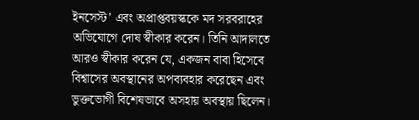ইনসেস্ট’ এবং অপ্রাপ্তবয়স্ককে মদ সরবরাহের অভিযোগে দোষ স্বীকার করেন। তিনি আদালতে আরও স্বীকার করেন যে, একজন বাবা হিসেবে বিশ্বাসের অবস্থানের অপব্যবহার করেছেন এবং ভুক্তভোগী বিশেষভাবে অসহায় অবস্থায় ছিলেন।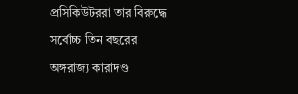প্রসিকিউটররা তার বিরুদ্ধে সর্বোচ্চ তিন বছরের অঙ্গরাজ্য কারাদণ্ড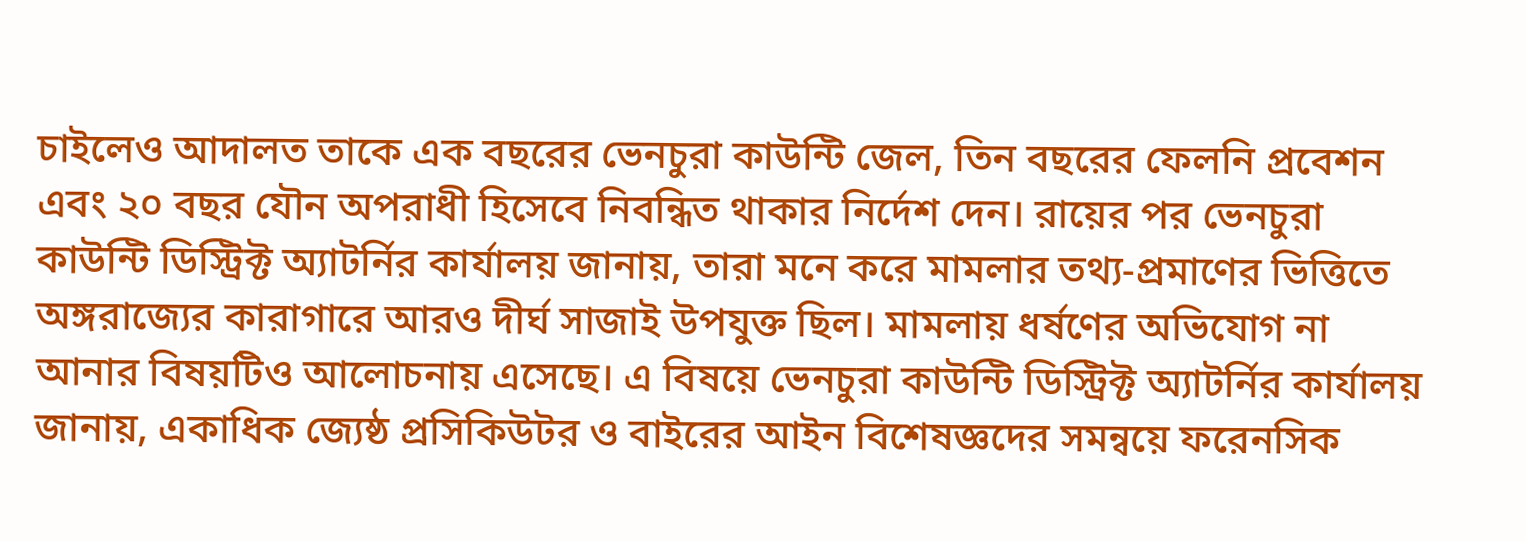চাইলেও আদালত তাকে এক বছরের ভেনচুরা কাউন্টি জেল, তিন বছরের ফেলনি প্রবেশন এবং ২০ বছর যৌন অপরাধী হিসেবে নিবন্ধিত থাকার নির্দেশ দেন। রায়ের পর ভেনচুরা কাউন্টি ডিস্ট্রিক্ট অ্যাটর্নির কার্যালয় জানায়, তারা মনে করে মামলার তথ্য-প্রমাণের ভিত্তিতে অঙ্গরাজ্যের কারাগারে আরও দীর্ঘ সাজাই উপযুক্ত ছিল। মামলায় ধর্ষণের অভিযোগ না আনার বিষয়টিও আলোচনায় এসেছে। এ বিষয়ে ভেনচুরা কাউন্টি ডিস্ট্রিক্ট অ্যাটর্নির কার্যালয় জানায়, একাধিক জ্যেষ্ঠ প্রসিকিউটর ও বাইরের আইন বিশেষজ্ঞদের সমন্বয়ে ফরেনসিক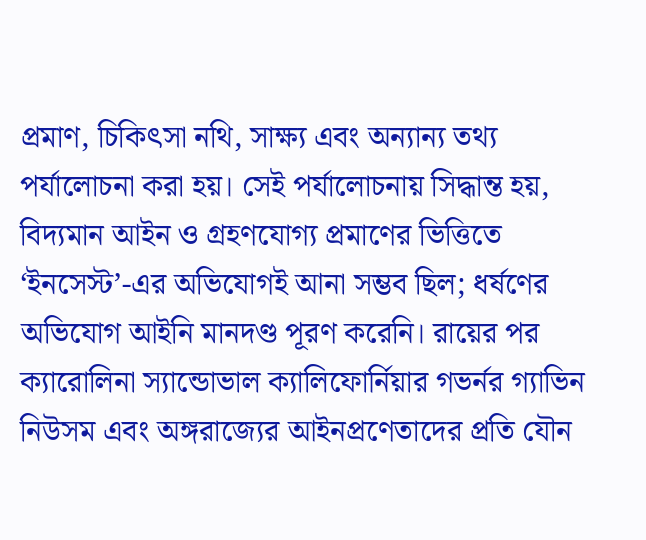প্রমাণ, চিকিৎসা নথি, সাক্ষ্য এবং অন্যান্য তথ্য পর্যালোচনা করা হয়। সেই পর্যালোচনায় সিদ্ধান্ত হয়, বিদ্যমান আইন ও গ্রহণযোগ্য প্রমাণের ভিত্তিতে ‘ইনসেস্ট’-এর অভিযোগই আনা সম্ভব ছিল; ধর্ষণের অভিযোগ আইনি মানদণ্ড পূরণ করেনি। রায়ের পর ক্যারোলিনা স্যান্ডোভাল ক্যালিফোর্নিয়ার গভর্নর গ্যাভিন নিউসম এবং অঙ্গরাজ্যের আইনপ্রণেতাদের প্রতি যৌন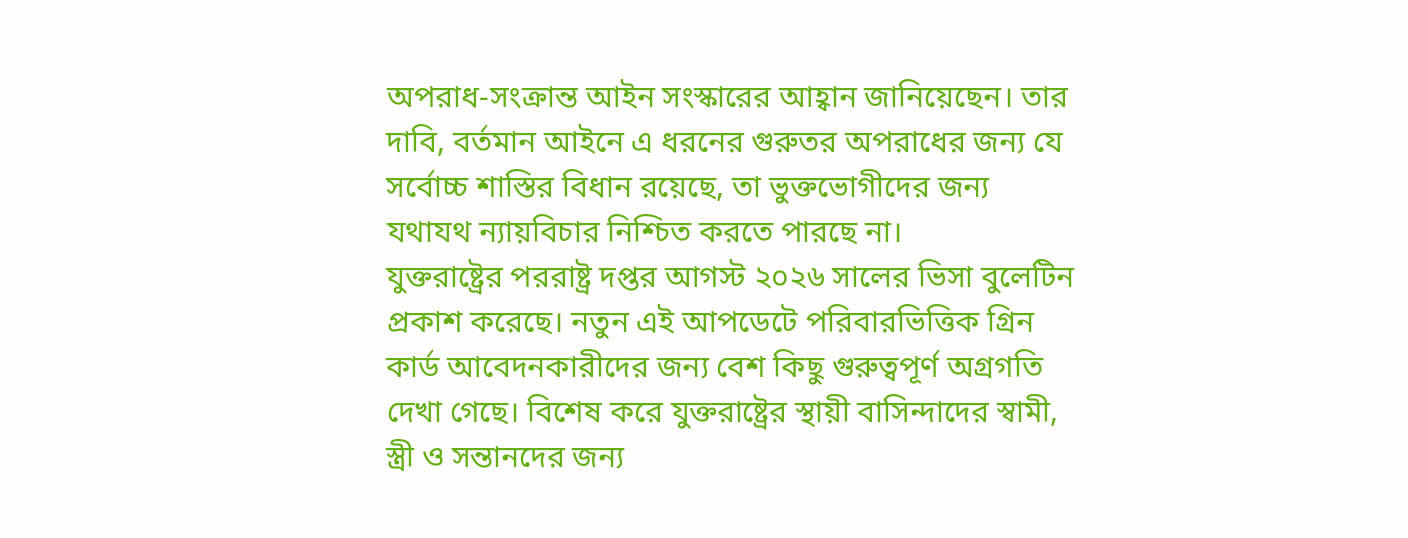অপরাধ-সংক্রান্ত আইন সংস্কারের আহ্বান জানিয়েছেন। তার দাবি, বর্তমান আইনে এ ধরনের গুরুতর অপরাধের জন্য যে সর্বোচ্চ শাস্তির বিধান রয়েছে, তা ভুক্তভোগীদের জন্য যথাযথ ন্যায়বিচার নিশ্চিত করতে পারছে না।
যুক্তরাষ্ট্রের পররাষ্ট্র দপ্তর আগস্ট ২০২৬ সালের ভিসা বুলেটিন প্রকাশ করেছে। নতুন এই আপডেটে পরিবারভিত্তিক গ্রিন কার্ড আবেদনকারীদের জন্য বেশ কিছু গুরুত্বপূর্ণ অগ্রগতি দেখা গেছে। বিশেষ করে যুক্তরাষ্ট্রের স্থায়ী বাসিন্দাদের স্বামী, স্ত্রী ও সন্তানদের জন্য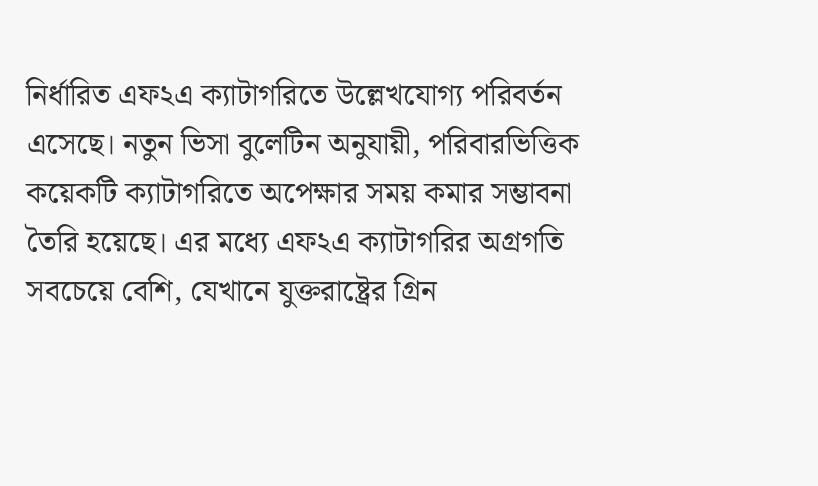নির্ধারিত এফ২এ ক্যাটাগরিতে উল্লেখযোগ্য পরিবর্তন এসেছে। নতুন ভিসা বুলেটিন অনুযায়ী, পরিবারভিত্তিক কয়েকটি ক্যাটাগরিতে অপেক্ষার সময় কমার সম্ভাবনা তৈরি হয়েছে। এর মধ্যে এফ২এ ক্যাটাগরির অগ্রগতি সবচেয়ে বেশি, যেখানে যুক্তরাষ্ট্রের গ্রিন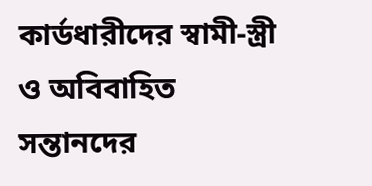কার্ডধারীদের স্বামী-স্ত্রী ও অবিবাহিত সন্তানদের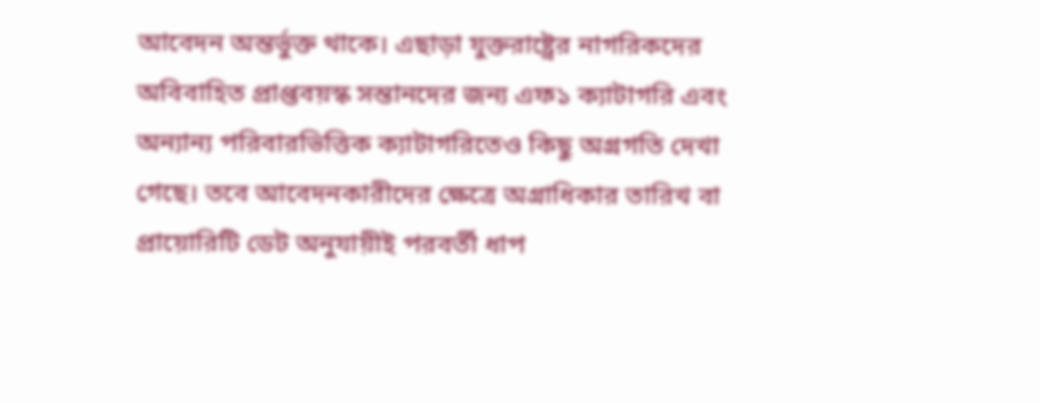আবেদন অন্তর্ভুক্ত থাকে। এছাড়া যুক্তরাষ্ট্রের নাগরিকদের অবিবাহিত প্রাপ্তবয়স্ক সন্তানদের জন্য এফ১ ক্যাটাগরি এবং অন্যান্য পরিবারভিত্তিক ক্যাটাগরিতেও কিছু অগ্রগতি দেখা গেছে। তবে আবেদনকারীদের ক্ষেত্রে অগ্রাধিকার তারিখ বা প্রায়োরিটি ডেট অনুযায়ীই পরবর্তী ধাপ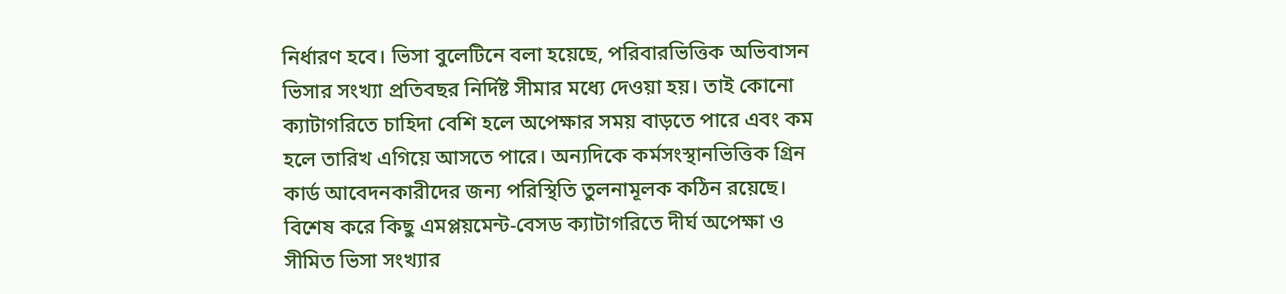নির্ধারণ হবে। ভিসা বুলেটিনে বলা হয়েছে, পরিবারভিত্তিক অভিবাসন ভিসার সংখ্যা প্রতিবছর নির্দিষ্ট সীমার মধ্যে দেওয়া হয়। তাই কোনো ক্যাটাগরিতে চাহিদা বেশি হলে অপেক্ষার সময় বাড়তে পারে এবং কম হলে তারিখ এগিয়ে আসতে পারে। অন্যদিকে কর্মসংস্থানভিত্তিক গ্রিন কার্ড আবেদনকারীদের জন্য পরিস্থিতি তুলনামূলক কঠিন রয়েছে। বিশেষ করে কিছু এমপ্লয়মেন্ট-বেসড ক্যাটাগরিতে দীর্ঘ অপেক্ষা ও সীমিত ভিসা সংখ্যার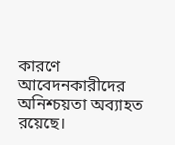কারণে আবেদনকারীদের অনিশ্চয়তা অব্যাহত রয়েছে।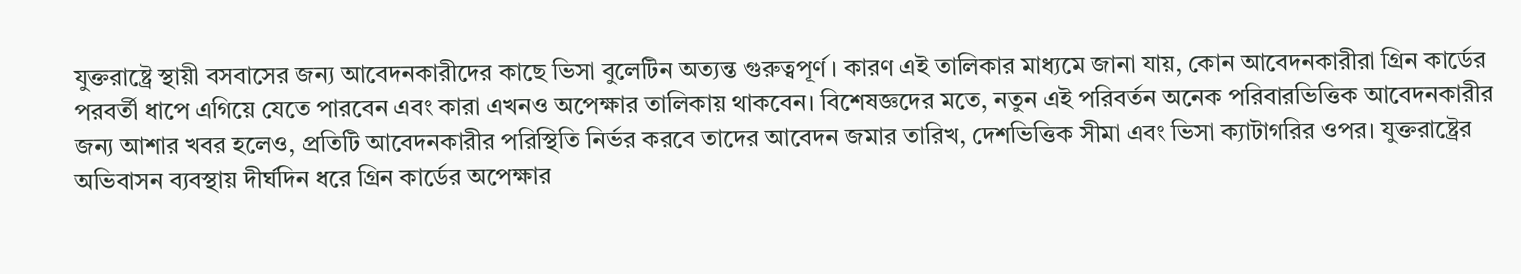যুক্তরাষ্ট্রে স্থায়ী বসবাসের জন্য আবেদনকারীদের কাছে ভিসা বুলেটিন অত্যন্ত গুরুত্বপূর্ণ। কারণ এই তালিকার মাধ্যমে জানা যায়, কোন আবেদনকারীরা গ্রিন কার্ডের পরবর্তী ধাপে এগিয়ে যেতে পারবেন এবং কারা এখনও অপেক্ষার তালিকায় থাকবেন। বিশেষজ্ঞদের মতে, নতুন এই পরিবর্তন অনেক পরিবারভিত্তিক আবেদনকারীর জন্য আশার খবর হলেও, প্রতিটি আবেদনকারীর পরিস্থিতি নির্ভর করবে তাদের আবেদন জমার তারিখ, দেশভিত্তিক সীমা এবং ভিসা ক্যাটাগরির ওপর। যুক্তরাষ্ট্রের অভিবাসন ব্যবস্থায় দীর্ঘদিন ধরে গ্রিন কার্ডের অপেক্ষার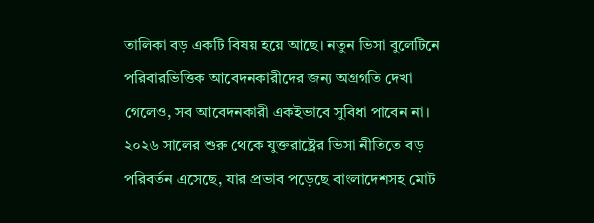তালিকা বড় একটি বিষয় হয়ে আছে। নতুন ভিসা বুলেটিনে পরিবারভিত্তিক আবেদনকারীদের জন্য অগ্রগতি দেখা গেলেও, সব আবেদনকারী একইভাবে সুবিধা পাবেন না।
২০২৬ সালের শুরু থেকে যুক্তরাষ্ট্রের ভিসা নীতিতে বড় পরিবর্তন এসেছে, যার প্রভাব পড়েছে বাংলাদেশসহ মোট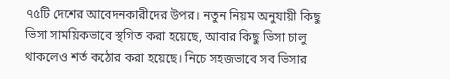৭৫টি দেশের আবেদনকারীদের উপর। নতুন নিয়ম অনুযায়ী কিছু ভিসা সাময়িকভাবে স্থগিত করা হয়েছে, আবার কিছু ভিসা চালু থাকলেও শর্ত কঠোর করা হয়েছে। নিচে সহজভাবে সব ভিসার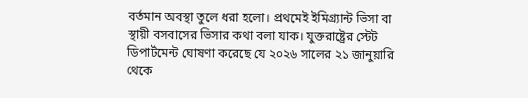বর্তমান অবস্থা তুলে ধরা হলো। প্রথমেই ইমিগ্র্যান্ট ভিসা বা স্থায়ী বসবাসের ভিসার কথা বলা যাক। যুক্তরাষ্ট্রের স্টেট ডিপার্টমেন্ট ঘোষণা করেছে যে ২০২৬ সালের ২১ জানুয়ারি থেকে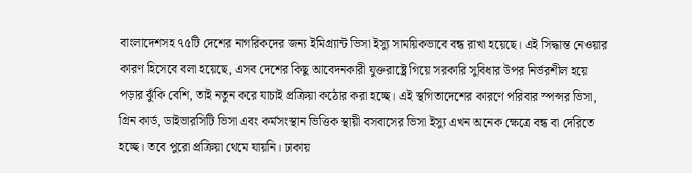বাংলাদেশসহ ৭৫টি দেশের নাগরিকদের জন্য ইমিগ্র্যান্ট ভিসা ইস্যু সাময়িকভাবে বন্ধ রাখা হয়েছে। এই সিদ্ধান্ত নেওয়ার কারণ হিসেবে বলা হয়েছে, এসব দেশের কিছু আবেদনকারী যুক্তরাষ্ট্রে গিয়ে সরকারি সুবিধার উপর নির্ভরশীল হয়ে পড়ার ঝুঁকি বেশি, তাই নতুন করে যাচাই প্রক্রিয়া কঠোর করা হচ্ছে। এই স্থগিতাদেশের কারণে পরিবার স্পন্সর ভিসা, গ্রিন কার্ড, ডাইভারসিটি ভিসা এবং কর্মসংস্থান ভিত্তিক স্থায়ী বসবাসের ভিসা ইস্যু এখন অনেক ক্ষেত্রে বন্ধ বা দেরিতে হচ্ছে। তবে পুরো প্রক্রিয়া থেমে যায়নি। ঢাকায়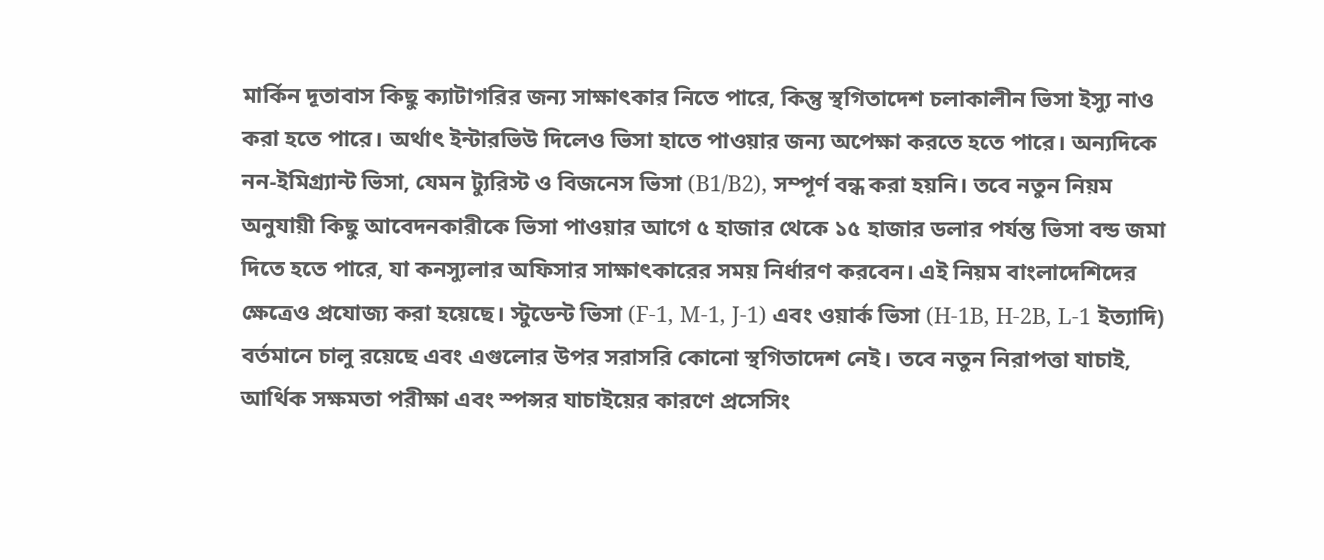মার্কিন দূতাবাস কিছু ক্যাটাগরির জন্য সাক্ষাৎকার নিতে পারে, কিন্তু স্থগিতাদেশ চলাকালীন ভিসা ইস্যু নাও করা হতে পারে। অর্থাৎ ইন্টারভিউ দিলেও ভিসা হাতে পাওয়ার জন্য অপেক্ষা করতে হতে পারে। অন্যদিকে নন-ইমিগ্র্যান্ট ভিসা, যেমন ট্যুরিস্ট ও বিজনেস ভিসা (B1/B2), সম্পূর্ণ বন্ধ করা হয়নি। তবে নতুন নিয়ম অনুযায়ী কিছু আবেদনকারীকে ভিসা পাওয়ার আগে ৫ হাজার থেকে ১৫ হাজার ডলার পর্যন্ত ভিসা বন্ড জমা দিতে হতে পারে, যা কনস্যুলার অফিসার সাক্ষাৎকারের সময় নির্ধারণ করবেন। এই নিয়ম বাংলাদেশিদের ক্ষেত্রেও প্রযোজ্য করা হয়েছে। স্টুডেন্ট ভিসা (F-1, M-1, J-1) এবং ওয়ার্ক ভিসা (H-1B, H-2B, L-1 ইত্যাদি) বর্তমানে চালু রয়েছে এবং এগুলোর উপর সরাসরি কোনো স্থগিতাদেশ নেই। তবে নতুন নিরাপত্তা যাচাই, আর্থিক সক্ষমতা পরীক্ষা এবং স্পন্সর যাচাইয়ের কারণে প্রসেসিং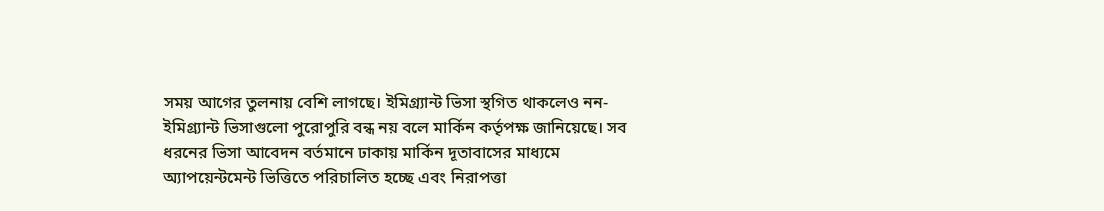সময় আগের তুলনায় বেশি লাগছে। ইমিগ্র্যান্ট ভিসা স্থগিত থাকলেও নন-ইমিগ্র্যান্ট ভিসাগুলো পুরোপুরি বন্ধ নয় বলে মার্কিন কর্তৃপক্ষ জানিয়েছে। সব ধরনের ভিসা আবেদন বর্তমানে ঢাকায় মার্কিন দূতাবাসের মাধ্যমে অ্যাপয়েন্টমেন্ট ভিত্তিতে পরিচালিত হচ্ছে এবং নিরাপত্তা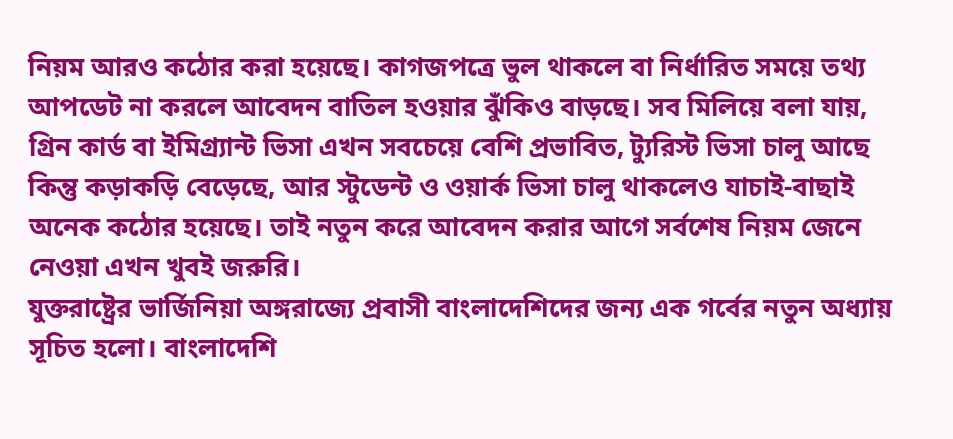নিয়ম আরও কঠোর করা হয়েছে। কাগজপত্রে ভুল থাকলে বা নির্ধারিত সময়ে তথ্য আপডেট না করলে আবেদন বাতিল হওয়ার ঝুঁকিও বাড়ছে। সব মিলিয়ে বলা যায়, গ্রিন কার্ড বা ইমিগ্র্যান্ট ভিসা এখন সবচেয়ে বেশি প্রভাবিত, ট্যুরিস্ট ভিসা চালু আছে কিন্তু কড়াকড়ি বেড়েছে, আর স্টুডেন্ট ও ওয়ার্ক ভিসা চালু থাকলেও যাচাই-বাছাই অনেক কঠোর হয়েছে। তাই নতুন করে আবেদন করার আগে সর্বশেষ নিয়ম জেনে নেওয়া এখন খুবই জরুরি।
যুক্তরাষ্ট্রের ভার্জিনিয়া অঙ্গরাজ্যে প্রবাসী বাংলাদেশিদের জন্য এক গর্বের নতুন অধ্যায় সূচিত হলো। বাংলাদেশি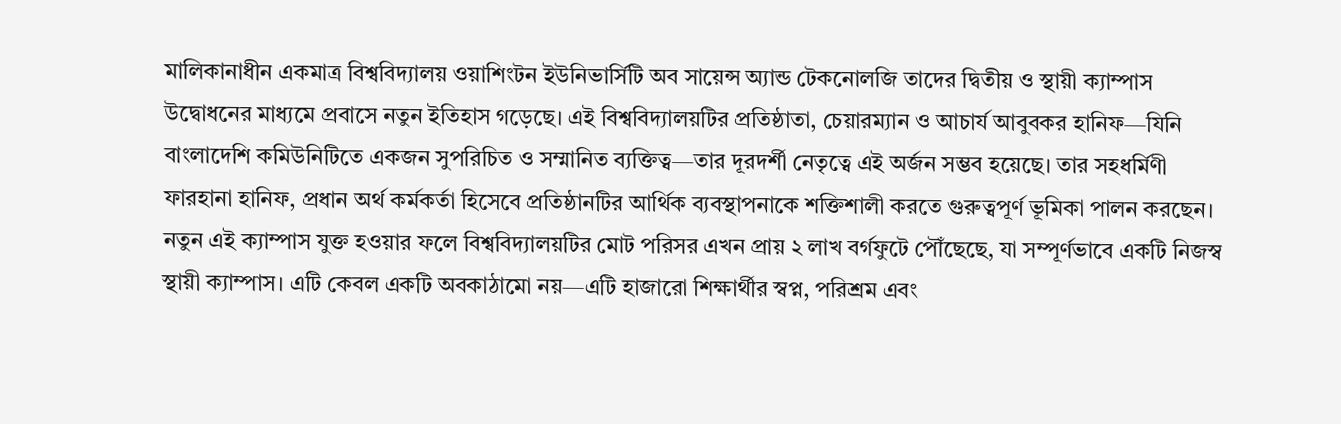মালিকানাধীন একমাত্র বিশ্ববিদ্যালয় ওয়াশিংটন ইউনিভার্সিটি অব সায়েন্স অ্যান্ড টেকনোলজি তাদের দ্বিতীয় ও স্থায়ী ক্যাম্পাস উদ্বোধনের মাধ্যমে প্রবাসে নতুন ইতিহাস গড়েছে। এই বিশ্ববিদ্যালয়টির প্রতিষ্ঠাতা, চেয়ারম্যান ও আচার্য আবুবকর হানিফ—যিনি বাংলাদেশি কমিউনিটিতে একজন সুপরিচিত ও সম্মানিত ব্যক্তিত্ব—তার দূরদর্শী নেতৃত্বে এই অর্জন সম্ভব হয়েছে। তার সহধর্মিণী ফারহানা হানিফ, প্রধান অর্থ কর্মকর্তা হিসেবে প্রতিষ্ঠানটির আর্থিক ব্যবস্থাপনাকে শক্তিশালী করতে গুরুত্বপূর্ণ ভূমিকা পালন করছেন। নতুন এই ক্যাম্পাস যুক্ত হওয়ার ফলে বিশ্ববিদ্যালয়টির মোট পরিসর এখন প্রায় ২ লাখ বর্গফুটে পৌঁছেছে, যা সম্পূর্ণভাবে একটি নিজস্ব স্থায়ী ক্যাম্পাস। এটি কেবল একটি অবকাঠামো নয়—এটি হাজারো শিক্ষার্থীর স্বপ্ন, পরিশ্রম এবং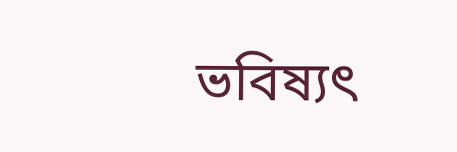ভবিষ্যৎ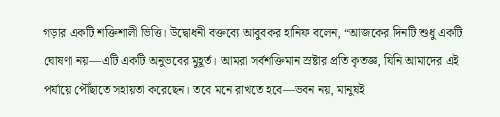গড়ার একটি শক্তিশালী ভিত্তি। উদ্বোধনী বক্তব্যে আবুবকর হানিফ বলেন, “আজকের দিনটি শুধু একটি ঘোষণা নয়—এটি একটি অনুভবের মুহূর্ত। আমরা সর্বশক্তিমান স্রষ্টার প্রতি কৃতজ্ঞ, যিনি আমাদের এই পর্যায়ে পৌঁছাতে সহায়তা করেছেন। তবে মনে রাখতে হবে—ভবন নয়, মানুষই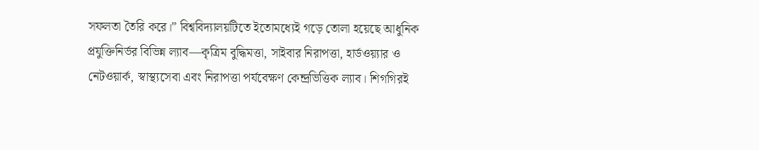সফলতা তৈরি করে।” বিশ্ববিদ্যালয়টিতে ইতোমধ্যেই গড়ে তোলা হয়েছে আধুনিক প্রযুক্তিনির্ভর বিভিন্ন ল্যাব—কৃত্রিম বুদ্ধিমত্তা, সাইবার নিরাপত্তা, হার্ডওয়্যার ও নেটওয়ার্ক, স্বাস্থ্যসেবা এবং নিরাপত্তা পর্যবেক্ষণ কেন্দ্রভিত্তিক ল্যাব। শিগগিরই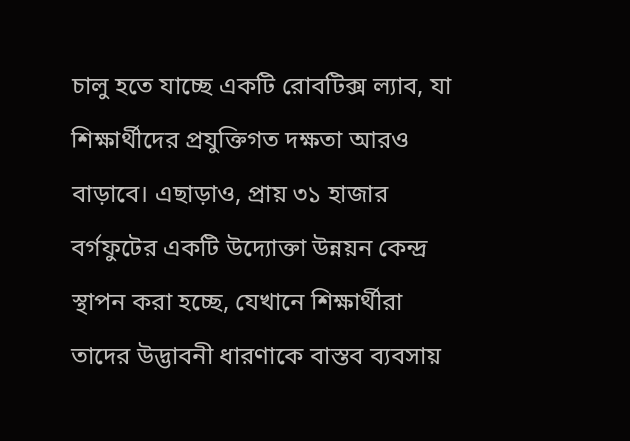চালু হতে যাচ্ছে একটি রোবটিক্স ল্যাব, যা শিক্ষার্থীদের প্রযুক্তিগত দক্ষতা আরও বাড়াবে। এছাড়াও, প্রায় ৩১ হাজার বর্গফুটের একটি উদ্যোক্তা উন্নয়ন কেন্দ্র স্থাপন করা হচ্ছে, যেখানে শিক্ষার্থীরা তাদের উদ্ভাবনী ধারণাকে বাস্তব ব্যবসায়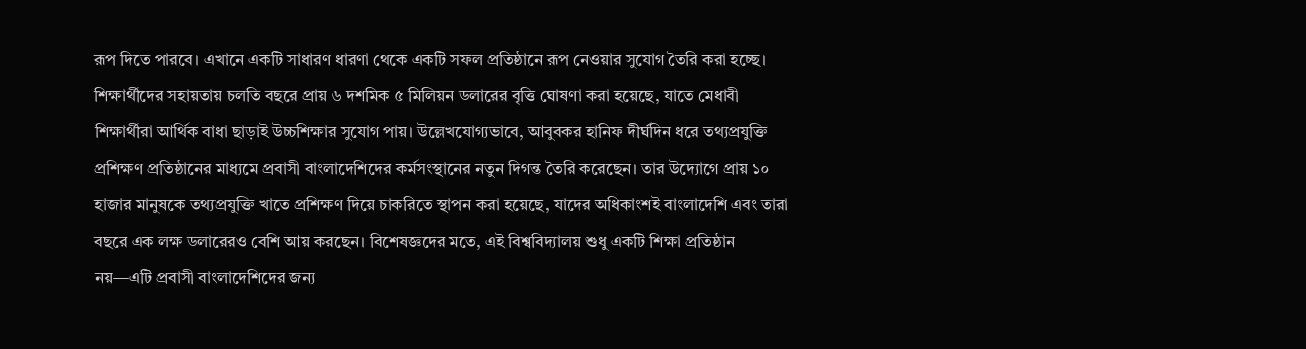রূপ দিতে পারবে। এখানে একটি সাধারণ ধারণা থেকে একটি সফল প্রতিষ্ঠানে রূপ নেওয়ার সুযোগ তৈরি করা হচ্ছে। শিক্ষার্থীদের সহায়তায় চলতি বছরে প্রায় ৬ দশমিক ৫ মিলিয়ন ডলারের বৃত্তি ঘোষণা করা হয়েছে, যাতে মেধাবী শিক্ষার্থীরা আর্থিক বাধা ছাড়াই উচ্চশিক্ষার সুযোগ পায়। উল্লেখযোগ্যভাবে, আবুবকর হানিফ দীর্ঘদিন ধরে তথ্যপ্রযুক্তি প্রশিক্ষণ প্রতিষ্ঠানের মাধ্যমে প্রবাসী বাংলাদেশিদের কর্মসংস্থানের নতুন দিগন্ত তৈরি করেছেন। তার উদ্যোগে প্রায় ১০ হাজার মানুষকে তথ্যপ্রযুক্তি খাতে প্রশিক্ষণ দিয়ে চাকরিতে স্থাপন করা হয়েছে, যাদের অধিকাংশই বাংলাদেশি এবং তারা বছরে এক লক্ষ ডলারেরও বেশি আয় করছেন। বিশেষজ্ঞদের মতে, এই বিশ্ববিদ্যালয় শুধু একটি শিক্ষা প্রতিষ্ঠান নয়—এটি প্রবাসী বাংলাদেশিদের জন্য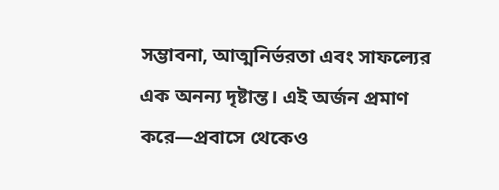সম্ভাবনা, আত্মনির্ভরতা এবং সাফল্যের এক অনন্য দৃষ্টান্ত। এই অর্জন প্রমাণ করে—প্রবাসে থেকেও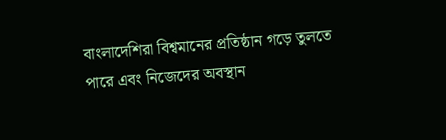বাংলাদেশিরা বিশ্বমানের প্রতিষ্ঠান গড়ে তুলতে পারে এবং নিজেদের অবস্থান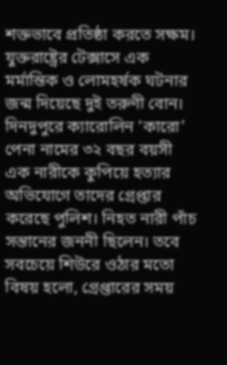শক্তভাবে প্রতিষ্ঠা করতে সক্ষম।
যুক্তরাষ্ট্রের টেক্সাসে এক মর্মান্তিক ও লোমহর্ষক ঘটনার জন্ম দিয়েছে দুই তরুণী বোন। দিনদুপুরে ক্যারোলিন ‘কারো’ পেনা নামের ৩২ বছর বয়সী এক নারীকে কুপিয়ে হত্যার অভিযোগে তাদের গ্রেপ্তার করেছে পুলিশ। নিহত নারী পাঁচ সন্তানের জননী ছিলেন। তবে সবচেয়ে শিউরে ওঠার মতো বিষয় হলো, গ্রেপ্তারের সময়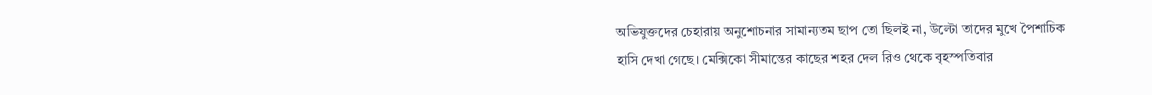অভিযুক্তদের চেহারায় অনুশোচনার সামান্যতম ছাপ তো ছিলই না, উল্টো তাদের মুখে পৈশাচিক হাসি দেখা গেছে। মেক্সিকো সীমান্তের কাছের শহর দেল রিও থেকে বৃহস্পতিবার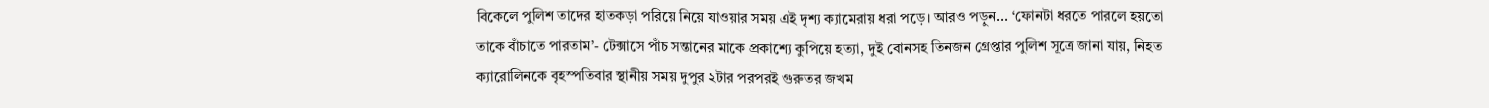বিকেলে পুলিশ তাদের হাতকড়া পরিয়ে নিয়ে যাওয়ার সময় এই দৃশ্য ক্যামেরায় ধরা পড়ে। আরও পড়ুন... ‘ফোনটা ধরতে পারলে হয়তো তাকে বাঁচাতে পারতাম’- টেক্সাসে পাঁচ সন্তানের মাকে প্রকাশ্যে কুপিয়ে হত্যা, দুই বোনসহ তিনজন গ্রেপ্তার পুলিশ সূত্রে জানা যায়, নিহত ক্যারোলিনকে বৃহস্পতিবার স্থানীয় সময় দুপুর ২টার পরপরই গুরুতর জখম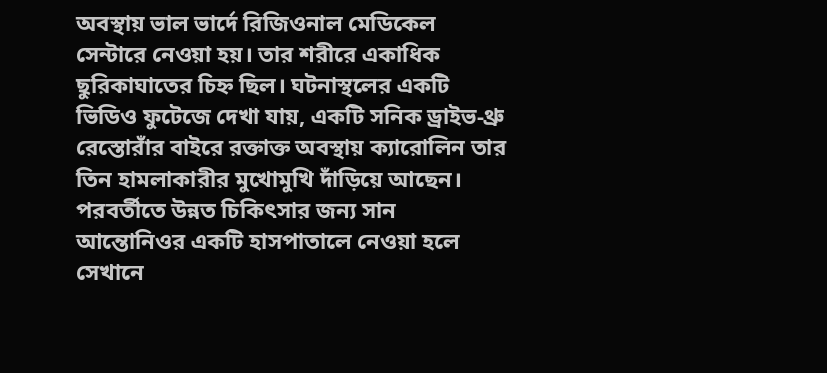অবস্থায় ভাল ভার্দে রিজিওনাল মেডিকেল সেন্টারে নেওয়া হয়। তার শরীরে একাধিক ছুরিকাঘাতের চিহ্ন ছিল। ঘটনাস্থলের একটি ভিডিও ফুটেজে দেখা যায়, একটি সনিক ড্রাইভ-থ্রু রেস্তোরাঁর বাইরে রক্তাক্ত অবস্থায় ক্যারোলিন তার তিন হামলাকারীর মুখোমুখি দাঁড়িয়ে আছেন। পরবর্তীতে উন্নত চিকিৎসার জন্য সান আন্তোনিওর একটি হাসপাতালে নেওয়া হলে সেখানে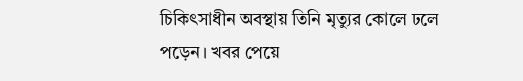চিকিৎসাধীন অবস্থায় তিনি মৃত্যুর কোলে ঢলে পড়েন। খবর পেয়ে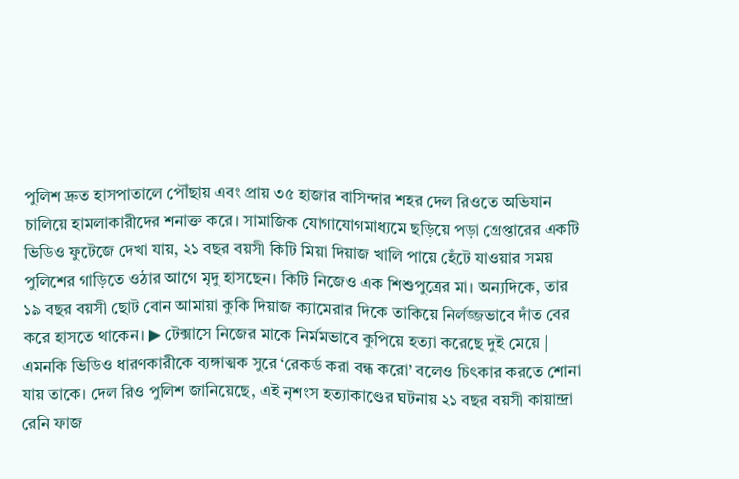পুলিশ দ্রুত হাসপাতালে পৌঁছায় এবং প্রায় ৩৫ হাজার বাসিন্দার শহর দেল রিওতে অভিযান চালিয়ে হামলাকারীদের শনাক্ত করে। সামাজিক যোগাযোগমাধ্যমে ছড়িয়ে পড়া গ্রেপ্তারের একটি ভিডিও ফুটেজে দেখা যায়, ২১ বছর বয়সী কিটি মিয়া দিয়াজ খালি পায়ে হেঁটে যাওয়ার সময় পুলিশের গাড়িতে ওঠার আগে মৃদু হাসছেন। কিটি নিজেও এক শিশুপুত্রের মা। অন্যদিকে, তার ১৯ বছর বয়সী ছোট বোন আমায়া কুকি দিয়াজ ক্যামেরার দিকে তাকিয়ে নির্লজ্জভাবে দাঁত বের করে হাসতে থাকেন। ▶ টেক্সাসে নিজের মাকে নির্মমভাবে কুপিয়ে হত্যা করেছে দুই মেয়ে | এমনকি ভিডিও ধারণকারীকে ব্যঙ্গাত্মক সুরে ‘রেকর্ড করা বন্ধ করো’ বলেও চিৎকার করতে শোনা যায় তাকে। দেল রিও পুলিশ জানিয়েছে, এই নৃশংস হত্যাকাণ্ডের ঘটনায় ২১ বছর বয়সী কায়ান্দ্রা রেনি ফাজ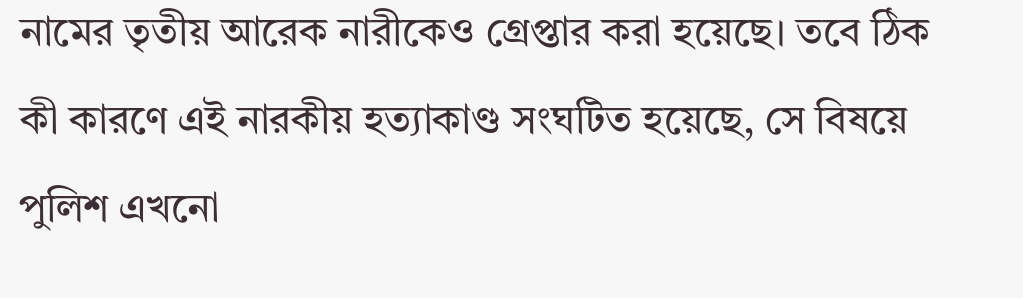নামের তৃতীয় আরেক নারীকেও গ্রেপ্তার করা হয়েছে। তবে ঠিক কী কারণে এই নারকীয় হত্যাকাণ্ড সংঘটিত হয়েছে, সে বিষয়ে পুলিশ এখনো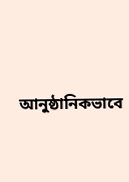আনুষ্ঠানিকভাবে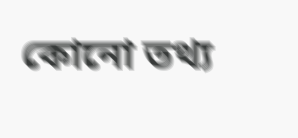কোনো তথ্য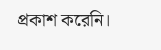প্রকাশ করেনি।